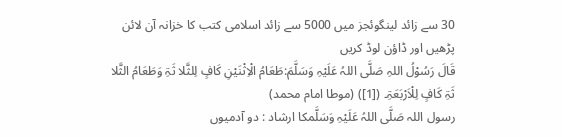30 سے زائد لینگوئجز میں 5000 سے زائد اسلامی کتب کا خزانہ آن لائن پڑھیں اور ڈاؤن لوڈ کریں
قَالَ رَسُوْلُ اللہِ صَلَّی اللہُ عَلَیْہِ وَسَلَّمَ:طَعَامُ الْاِثْنَیْنِ کَافٍ لِلثَّلا ثَۃِ وَطَعَامُ الثَّلا ثَۃِ کَافٍ لِلْاَرْبَعَۃِ۔ ([1]) (موطا امام محمد)
رسول اللہ صَلَّی اللہُ عَلَیْہِ وَسَلَّمکا ارشاد : دو آدمیوں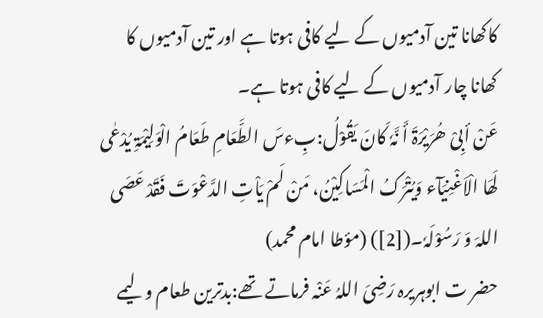کاکھانا تین آدمیوں کے لیے کافی ہوتا ہے اور تین آدمیوں کا کھانا چار آدمیوں کے لیے کافی ہوتا ہے۔
عَنْ أبِیْ ھُرَیْرَۃَ أَ نَّہٗ کَانَ یَقُوْلُ:بِءسَ الطَّعَامِ طَعَامُ الْوَلِیْمَۃِ یُدْعٰی لَھَا الْاَغْنِیَآء وَیُتْرَکُ الْمَسَاکِیْنُ، مَنْ لَمْ یَاْتِ الدَّعْوَتَ فَقَدْ عَصَی اللہَ وَ رَسُوْلَہٗ۔([2]) (مؤطا امام محمد)
حضر ت ابوہریرہ رَضِیَ اللہُ عَنْہ فرماتے تھے:بدترین طعام ولیمے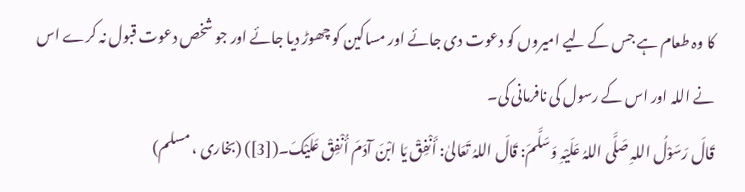کا وہ طعام ہے جس کے لیے امیروں کو دعوت دی جائے اور مساکین کو چھوڑ دیا جائے اور جو شخص دعوت قبول نہ کرے اس نے اللہ اور اس کے رسول کی نافرمانی کی۔
قَالَ رَسَوْلُ اللہِ صَلَّی اللہُ عَلَیْہِ وَسَلَّمَ: قَالَ اللہُ تَعَالیٰ: أَنْفِقْ یَا ابْنَ آدَمَ أُنْفِقْ عَلَیْکَ۔([3]) (بخاری ، مسلم)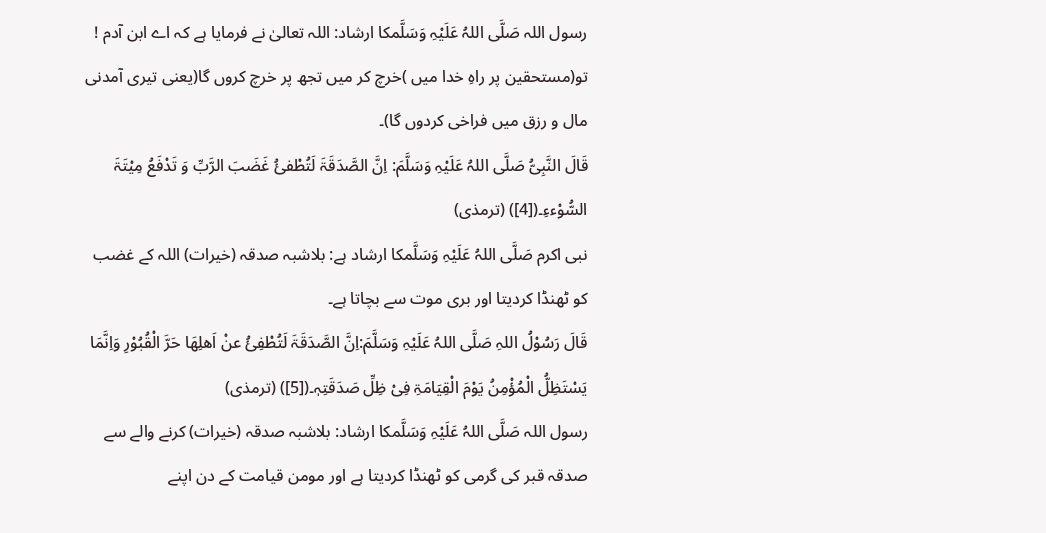رسول اللہ صَلَّی اللہُ عَلَیْہِ وَسَلَّمکا ارشاد: اللہ تعالیٰ نے فرمایا ہے کہ اے ابن آدم ! تو(مستحقین پر راہِ خدا میں )خرچ کر میں تجھ پر خرچ کروں گا(یعنی تیری آمدنی مال و رزق میں فراخی کردوں گا)۔
قَالَ النَّبِیُّ صَلَّی اللہُ عَلَیْہِ وَسَلَّمَ: اِنَّ الصَّدَقَۃَ لَتُطْفئُ غَضَبَ الرَّبِّ وَ تَدْفَعُ مِیْتَۃَ السُّوْءءِ۔([4]) (ترمذی)
نبی اکرم صَلَّی اللہُ عَلَیْہِ وَسَلَّمکا ارشاد ہے: بلاشبہ صدقہ (خیرات) اللہ کے غضب کو ٹھنڈا کردیتا اور بری موت سے بچاتا ہے۔
قَالَ رَسُوْلُ اللہِ صَلَّی اللہُ عَلَیْہِ وَسَلَّمَ:اِنَّ الصَّدَقَۃَ لَتُطْفِئُ عنْ اَھلِھَا حَرَّ الْقُبُوْرِ وَاِنَّمَا یَسْتَظِلُّ الْمُؤْمِنُ یَوْمَ الْقِیَامَۃِ فِیْ ظِلِّ صَدَقَتِہٖ۔([5]) (ترمذی)
رسول اللہ صَلَّی اللہُ عَلَیْہِ وَسَلَّمکا ارشاد: بلاشبہ صدقہ (خیرات) کرنے والے سے صدقہ قبر کی گرمی کو ٹھنڈا کردیتا ہے اور مومن قیامت کے دن اپنے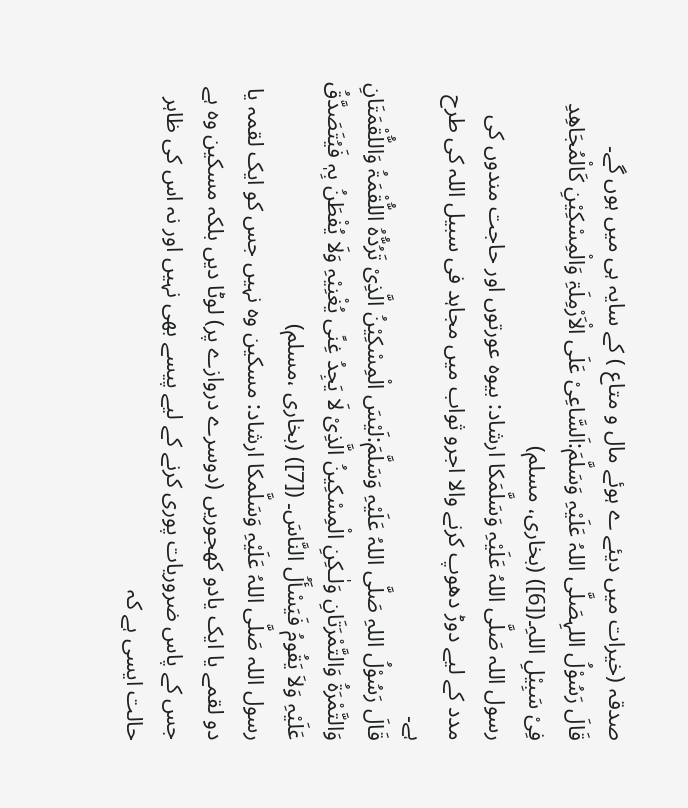صدقہ (خیرات میں دیئے ے ہوئے مال و متاع ) کے سایہ ہی میں ہوں گے۔
قَالَ رَسُوْلُ اللہِصَلَّی اللہُ عَلَیْہِ وَسَلَّمَ:اَلسَّاعِیْ عَلَی الْاَرْمِلَۃِ وَالْمِسْکِیْنِ کَالْمُجَاھِدِ فِیْ سَبِیْلِ اللہِ۔([6]) (بخاری، مسلم)
رسول اللہ صَلَّی اللہُ عَلَیْہِ وَسَلَّمَکا ارشاد: بیوہ عورتوں اور حاجت مندوں کی مدد کے لیے دوڑ دھوپ کرنے والا اجرو ثواب میں مجاہد فی سبیل اللہ کی طرح ہے۔
قَالَ رَسُوْلُ اللہِ صَلَّی اللہُ عَلَیْہِ وَسَلَّمَ:لَیْسَ الْمِسْکِیْنُ الَّذِیْ تَرُدُّہُ اللُّقْمَۃُ وَاللُّقْمَتَانِ وَالتَّمْرَۃُ وَالتَّمْرَتَانِ وَلٰـکِنِ الْمِسْکِینُ الَّذِیْ لَا یَجِدُ غِنًی یُغْنِیْہِ وَلَا یُفْطَنُ بِہٖ فَیُتَصَدَّقُ عَلَیْہِ وَلاَ یَقُومُ فَیَسْأَلُ النَّاسَ۔ ([7]) (بخاری ،مسلم)
رسول اللہ صَلَّی اللہُ عَلَیْہِ وَسَلَّمکا ارشاد: مسکین وہ نہیں جس کو ایک لقمہ یا دو لقمے یا ایک یادو کھجوریں (دوسرے دروازے پر) لوٹا دیں بلکہ مسکین وہ ہے جس کے پاس ضروریات پوری کرنے کے لیے پیسے بھی نہیں اور نہ اس کی ظاہر حالت ایسی ہے کہ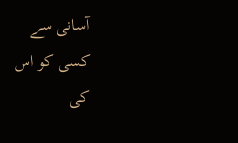آسانی سے کسی کو اس کی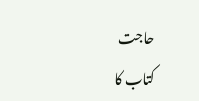حاجت
کتاب کا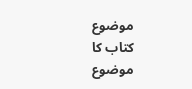موضوع
کتاب کا موضوع